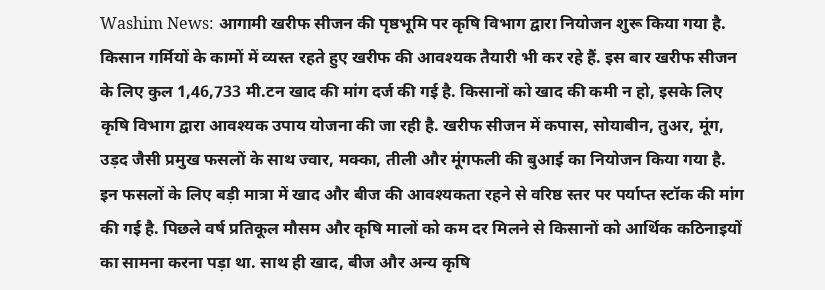Washim News: आगामी खरीफ सीजन की पृष्ठभूमि पर कृषि विभाग द्वारा नियोजन शुरू किया गया है. किसान गर्मियों के कामों में व्यस्त रहते हुए खरीफ की आवश्यक तैयारी भी कर रहे हैं. इस बार खरीफ सीजन के लिए कुल 1,46,733 मी.टन खाद की मांग दर्ज की गई है. किसानों को खाद की कमी न हो, इसके लिए कृषि विभाग द्वारा आवश्यक उपाय योजना की जा रही है. खरीफ सीजन में कपास, सोयाबीन, तुअर, मूंग, उड़द जैसी प्रमुख फसलों के साथ ज्वार, मक्का, तीली और मूंगफली की बुआई का नियोजन किया गया है.
इन फसलों के लिए बड़ी मात्रा में खाद और बीज की आवश्यकता रहने से वरिष्ठ स्तर पर पर्याप्त स्टॉक की मांग की गई है. पिछले वर्ष प्रतिकूल मौसम और कृषि मालों को कम दर मिलने से किसानों को आर्थिक कठिनाइयों का सामना करना पड़ा था. साथ ही खाद, बीज और अन्य कृषि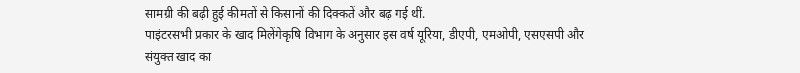सामग्री की बढ़ी हुई कीमतों से किसानों की दिक्कतें और बढ़ गई थीं.
पाइंटरसभी प्रकार के खाद मिलेंगेकृषि विभाग के अनुसार इस वर्ष यूरिया, डीएपी, एमओपी, एसएसपी और संयुक्त खाद का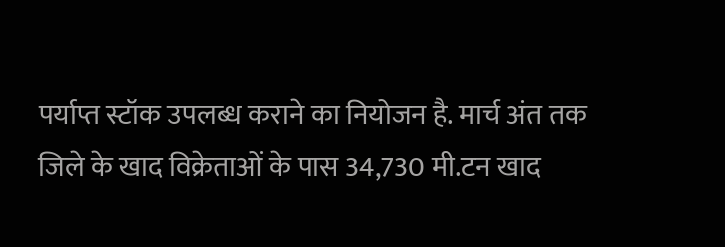पर्याप्त स्टॉक उपलब्ध कराने का नियोजन है. मार्च अंत तक जिले के खाद विक्रेताओं के पास 34,730 मी.टन खाद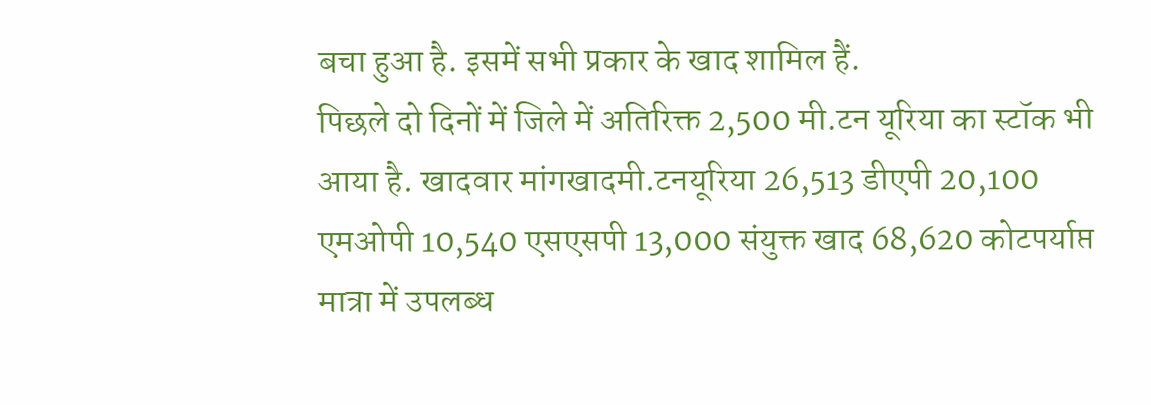बचा हुआ है. इसमें सभी प्रकार के खाद शामिल हैं.
पिछले दो दिनों में जिले में अतिरिक्त 2,500 मी.टन यूरिया का स्टॉक भी आया है. खादवार मांगखादमी.टनयूरिया 26,513 डीएपी 20,100 एमओपी 10,540 एसएसपी 13,000 संयुक्त खाद 68,620 कोटपर्याप्त मात्रा में उपलब्ध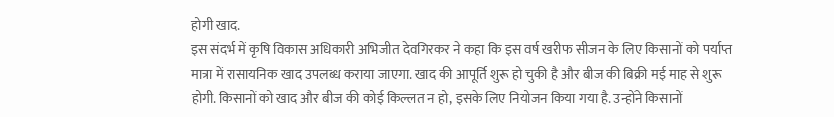होगी खाद.
इस संदर्भ में कृषि विकास अधिकारी अभिजीत देवगिरकर ने कहा कि इस वर्ष खरीफ सीजन के लिए किसानों को पर्याप्त मात्रा में रासायनिक खाद उपलब्ध कराया जाएगा. खाद की आपूर्ति शुरू हो चुकी है और बीज की बिक्री मई माह से शुरू होगी. किसानों को खाद और बीज की कोई किल्लत न हो, इसके लिए नियोजन किया गया है. उन्होंने किसानों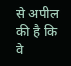से अपील की है कि वे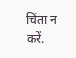चिंता न करें.